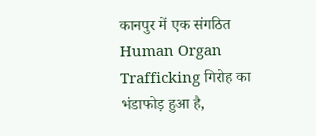कानपुर में एक संगठित Human Organ Trafficking गिरोह का भंडाफोड़ हुआ है,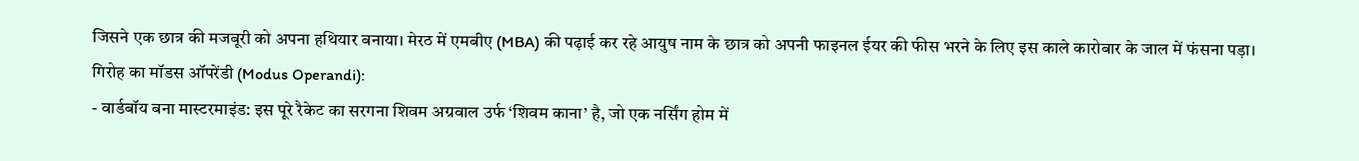जिसने एक छात्र की मजबूरी को अपना हथियार बनाया। मेरठ में एमबीए (MBA) की पढ़ाई कर रहे आयुष नाम के छात्र को अपनी फाइनल ईयर की फीस भरने के लिए इस काले कारोबार के जाल में फंसना पड़ा।
गिरोह का मॉडस ऑपरेंडी (Modus Operandi):
- वार्डबॉय बना मास्टरमाइंड: इस पूरे रैकेट का सरगना शिवम अग्रवाल उर्फ ‘शिवम काना’ है, जो एक नर्सिंग होम में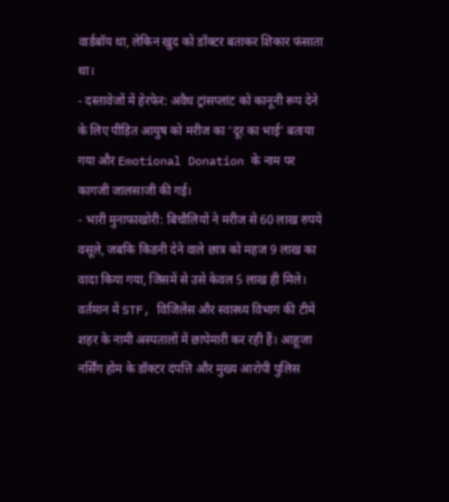वार्डबॉय था, लेकिन खुद को डॉक्टर बताकर शिकार फंसाता था।
- दस्तावेजों में हेरफेर: अवैध ट्रांसप्लांट को कानूनी रूप देने के लिए पीड़ित आयुष को मरीज का ‘दूर का भाई’ बताया गया और Emotional Donation के नाम पर कागजी जालसाजी की गई।
- भारी मुनाफाखोरी: बिचौलियों ने मरीज से 60 लाख रुपये वसूले, जबकि किडनी देने वाले छात्र को महज 9 लाख का वादा किया गया, जिसमें से उसे केवल 5 लाख ही मिले।
वर्तमान में STF, विजिलेंस और स्वास्थ्य विभाग की टीमें शहर के नामी अस्पतालों में छापेमारी कर रही हैं। आहूजा नर्सिंग होम के डॉक्टर दंपत्ति और मुख्य आरोपी पुलिस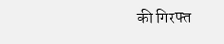की गिरफ्त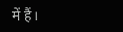में हैं।